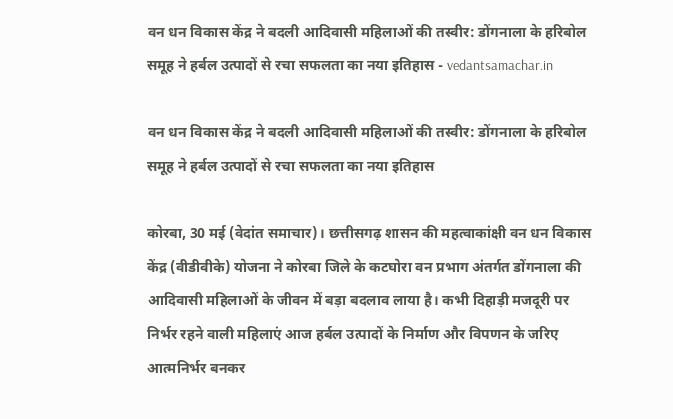वन धन विकास केंद्र ने बदली आदिवासी महिलाओं की तस्वीर: डोंगनाला के हरिबोल समूह ने हर्बल उत्पादों से रचा सफलता का नया इतिहास - vedantsamachar.in

वन धन विकास केंद्र ने बदली आदिवासी महिलाओं की तस्वीर: डोंगनाला के हरिबोल समूह ने हर्बल उत्पादों से रचा सफलता का नया इतिहास

कोरबा, 30 मई (वेदांत समाचार)। छत्तीसगढ़ शासन की महत्वाकांक्षी वन धन विकास केंद्र (वीडीवीके) योजना ने कोरबा जिले के कटघोरा वन प्रभाग अंतर्गत डोंगनाला की आदिवासी महिलाओं के जीवन में बड़ा बदलाव लाया है। कभी दिहाड़ी मजदूरी पर निर्भर रहने वाली महिलाएं आज हर्बल उत्पादों के निर्माण और विपणन के जरिए आत्मनिर्भर बनकर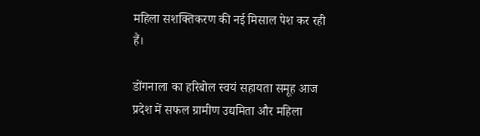महिला सशक्तिकरण की नई मिसाल पेश कर रही हैं।

डोंगनाला का हरिबोल स्वयं सहायता समूह आज प्रदेश में सफल ग्रामीण उद्यमिता और महिला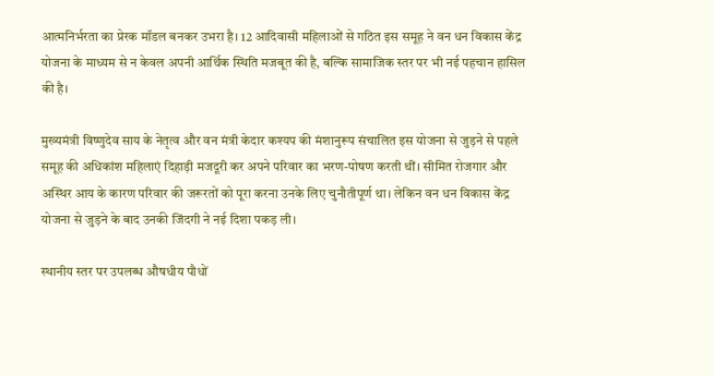आत्मनिर्भरता का प्रेरक मॉडल बनकर उभरा है। 12 आदिवासी महिलाओं से गठित इस समूह ने वन धन विकास केंद्र योजना के माध्यम से न केवल अपनी आर्थिक स्थिति मजबूत की है, बल्कि सामाजिक स्तर पर भी नई पहचान हासिल की है।

मुख्यमंत्री विष्णुदेव साय के नेतृत्व और वन मंत्री केदार कश्यप की मंशानुरूप संचालित इस योजना से जुड़ने से पहले समूह की अधिकांश महिलाएं दिहाड़ी मजदूरी कर अपने परिवार का भरण-पोषण करती थीं। सीमित रोजगार और अस्थिर आय के कारण परिवार की जरूरतों को पूरा करना उनके लिए चुनौतीपूर्ण था। लेकिन वन धन विकास केंद्र योजना से जुड़ने के बाद उनकी जिंदगी ने नई दिशा पकड़ ली।

स्थानीय स्तर पर उपलब्ध औषधीय पौधों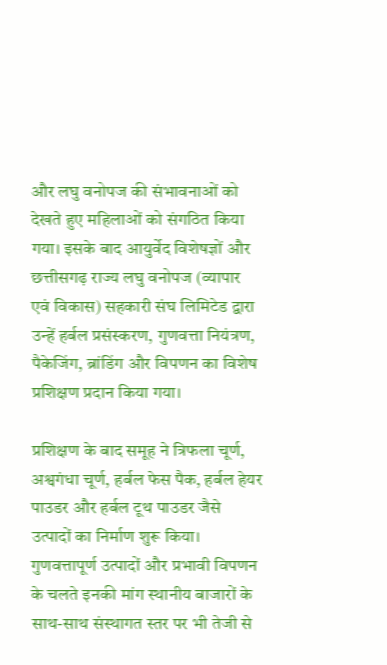और लघु वनोपज की संभावनाओं को देखते हुए महिलाओं को संगठित किया गया। इसके बाद आयुर्वेद विशेषज्ञों और छत्तीसगढ़ राज्य लघु वनोपज (व्यापार एवं विकास) सहकारी संघ लिमिटेड द्वारा उन्हें हर्बल प्रसंस्करण, गुणवत्ता नियंत्रण, पैकेजिंग, ब्रांडिंग और विपणन का विशेष प्रशिक्षण प्रदान किया गया।

प्रशिक्षण के बाद समूह ने त्रिफला चूर्ण, अश्वगंधा चूर्ण, हर्बल फेस पैक, हर्बल हेयर पाउडर और हर्बल टूथ पाउडर जैसे उत्पादों का निर्माण शुरू किया। गुणवत्तापूर्ण उत्पादों और प्रभावी विपणन के चलते इनकी मांग स्थानीय बाजारों के साथ-साथ संस्थागत स्तर पर भी तेजी से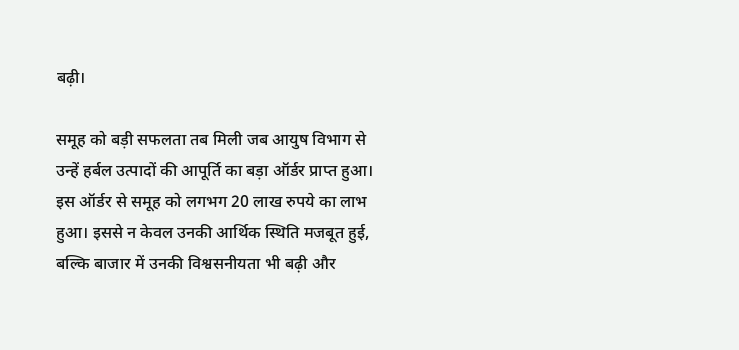बढ़ी।

समूह को बड़ी सफलता तब मिली जब आयुष विभाग से उन्हें हर्बल उत्पादों की आपूर्ति का बड़ा ऑर्डर प्राप्त हुआ। इस ऑर्डर से समूह को लगभग 20 लाख रुपये का लाभ हुआ। इससे न केवल उनकी आर्थिक स्थिति मजबूत हुई, बल्कि बाजार में उनकी विश्वसनीयता भी बढ़ी और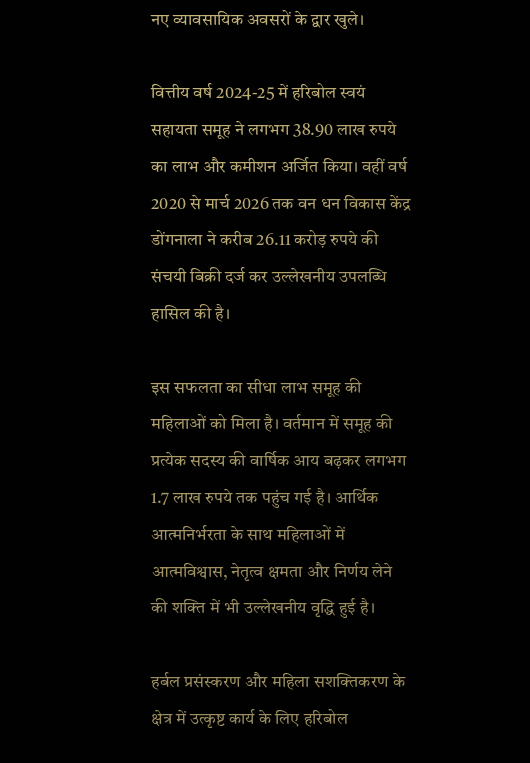नए व्यावसायिक अवसरों के द्वार खुले।

वित्तीय वर्ष 2024-25 में हरिबोल स्वयं सहायता समूह ने लगभग 38.90 लाख रुपये का लाभ और कमीशन अर्जित किया। वहीं वर्ष 2020 से मार्च 2026 तक वन धन विकास केंद्र डोंगनाला ने करीब 26.11 करोड़ रुपये की संचयी बिक्री दर्ज कर उल्लेखनीय उपलब्धि हासिल की है।

इस सफलता का सीधा लाभ समूह की महिलाओं को मिला है। वर्तमान में समूह की प्रत्येक सदस्य की वार्षिक आय बढ़कर लगभग 1.7 लाख रुपये तक पहुंच गई है। आर्थिक आत्मनिर्भरता के साथ महिलाओं में आत्मविश्वास, नेतृत्व क्षमता और निर्णय लेने की शक्ति में भी उल्लेखनीय वृद्धि हुई है।

हर्बल प्रसंस्करण और महिला सशक्तिकरण के क्षेत्र में उत्कृष्ट कार्य के लिए हरिबोल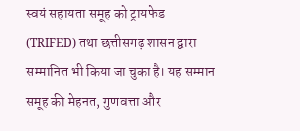स्वयं सहायता समूह को ट्रायफेड (TRIFED) तथा छत्तीसगढ़ शासन द्वारा सम्मानित भी किया जा चुका है। यह सम्मान समूह की मेहनत, गुणवत्ता और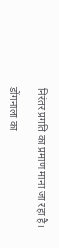निरंतर प्रगति का प्रमाण माना जा रहा है।

डोंगनाला का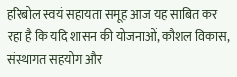हरिबोल स्वयं सहायता समूह आज यह साबित कर रहा है कि यदि शासन की योजनाओं, कौशल विकास, संस्थागत सहयोग और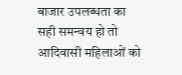बाजार उपलब्धता का सही समन्वय हो तो आदिवासी महिलाओं को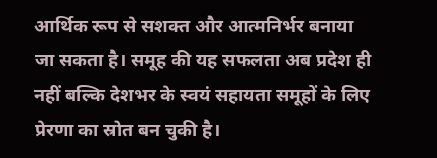आर्थिक रूप से सशक्त और आत्मनिर्भर बनाया जा सकता है। समूह की यह सफलता अब प्रदेश ही नहीं बल्कि देशभर के स्वयं सहायता समूहों के लिए प्रेरणा का स्रोत बन चुकी है।